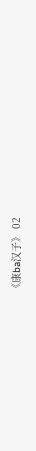《康ba汉子》 02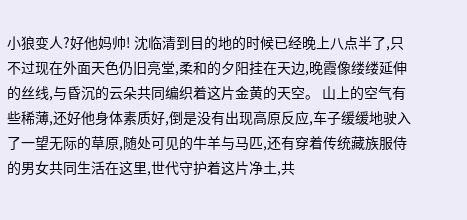小狼变人?好他妈帅! 沈临清到目的地的时候已经晚上八点半了,只不过现在外面天色仍旧亮堂,柔和的夕阳挂在天边,晚霞像缕缕延伸的丝线,与昏沉的云朵共同编织着这片金黄的天空。 山上的空气有些稀薄,还好他身体素质好,倒是没有出现高原反应,车子缓缓地驶入了一望无际的草原,随处可见的牛羊与马匹,还有穿着传统藏族服侍的男女共同生活在这里,世代守护着这片净土,共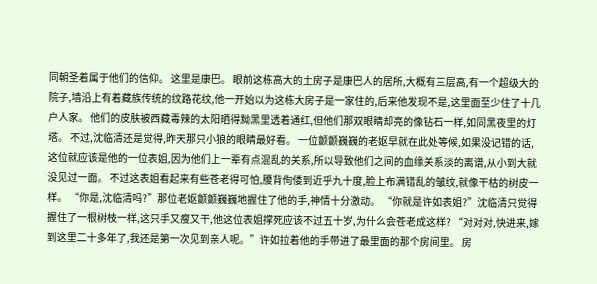同朝圣着属于他们的信仰。 这里是康巴。 眼前这栋高大的土房子是康巴人的居所,大概有三层高,有一个超级大的院子,墙沿上有着藏族传统的纹路花纹,他一开始以为这栋大房子是一家住的,后来他发现不是,这里面至少住了十几户人家。 他们的皮肤被西藏毒辣的太阳晒得黝黑里透着通红,但他们那双眼睛却亮的像钻石一样,如同黑夜里的灯塔。 不过,沈临清还是觉得,昨天那只小狼的眼睛最好看。 一位颤颤巍巍的老妪早就在此处等候,如果没记错的话,这位就应该是他的一位表姐,因为他们上一辈有点混乱的关系,所以导致他们之间的血缘关系淡的离谱,从小到大就没见过一面。 不过这表姐看起来有些苍老得可怕,腰背佝偻到近乎九十度,脸上布满错乱的皱纹,就像干枯的树皮一样。 “你是,沈临清吗?”那位老妪颤颤巍巍地握住了他的手,神情十分激动。 “你就是许如表姐?”沈临清只觉得握住了一根树枝一样,这只手又瘦又干,他这位表姐撑死应该不过五十岁,为什么会苍老成这样? “对对对,快进来,嫁到这里二十多年了,我还是第一次见到亲人呢。”许如拉着他的手带进了最里面的那个房间里。 房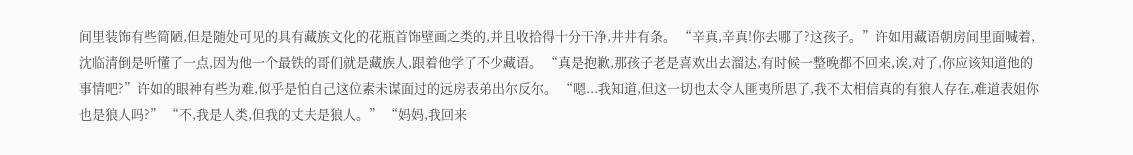间里装饰有些简陋,但是随处可见的具有藏族文化的花瓶首饰壁画之类的,并且收拾得十分干净,井井有条。 “辛真,辛真!你去哪了?这孩子。”许如用藏语朝房间里面喊着,沈临清倒是听懂了一点,因为他一个最铁的哥们就是藏族人,跟着他学了不少藏语。 “真是抱歉,那孩子老是喜欢出去溜达,有时候一整晚都不回来,诶,对了,你应该知道他的事情吧?”许如的眼神有些为难,似乎是怕自己这位素未谋面过的远房表弟出尔反尔。 “嗯...我知道,但这一切也太令人匪夷所思了,我不太相信真的有狼人存在,难道表姐你也是狼人吗?” “不,我是人类,但我的丈夫是狼人。” “妈妈,我回来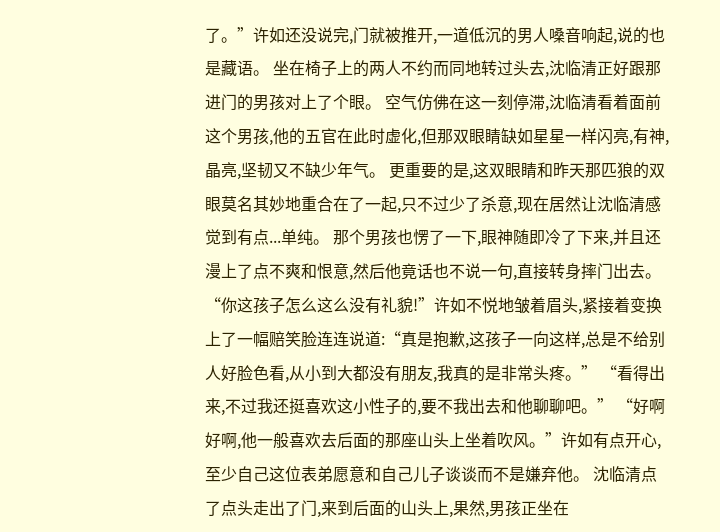了。”许如还没说完,门就被推开,一道低沉的男人嗓音响起,说的也是藏语。 坐在椅子上的两人不约而同地转过头去,沈临清正好跟那进门的男孩对上了个眼。 空气仿佛在这一刻停滞,沈临清看着面前这个男孩,他的五官在此时虚化,但那双眼睛缺如星星一样闪亮,有神,晶亮,坚韧又不缺少年气。 更重要的是,这双眼睛和昨天那匹狼的双眼莫名其妙地重合在了一起,只不过少了杀意,现在居然让沈临清感觉到有点...单纯。 那个男孩也愣了一下,眼神随即冷了下来,并且还漫上了点不爽和恨意,然后他竟话也不说一句,直接转身摔门出去。 “你这孩子怎么这么没有礼貌!”许如不悦地皱着眉头,紧接着变换上了一幅赔笑脸连连说道:“真是抱歉,这孩子一向这样,总是不给别人好脸色看,从小到大都没有朋友,我真的是非常头疼。” “看得出来,不过我还挺喜欢这小性子的,要不我出去和他聊聊吧。” “好啊好啊,他一般喜欢去后面的那座山头上坐着吹风。”许如有点开心,至少自己这位表弟愿意和自己儿子谈谈而不是嫌弃他。 沈临清点了点头走出了门,来到后面的山头上,果然,男孩正坐在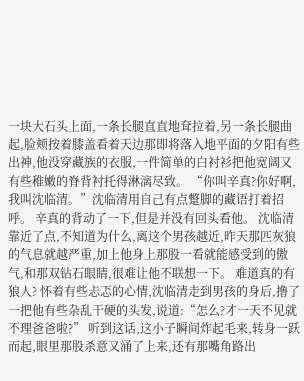一块大石头上面,一条长腿直直地耷拉着,另一条长腿曲起,脸颊按着膝盖看着天边那即将落入地平面的夕阳有些出神,他没穿藏族的衣服,一件简单的白衬衫把他宽阔又有些稚嫩的脊背衬托得淋漓尽致。 “你叫辛真?你好啊,我叫沈临清。”沈临清用自己有点蹩脚的藏语打着招呼。 辛真的背动了一下,但是并没有回头看他。 沈临清靠近了点,不知道为什么,离这个男孩越近,昨天那匹灰狼的气息就越严重,加上他身上那股一看就能感受到的傲气,和那双钻石眼睛,很难让他不联想一下。 难道真的有狼人? 怀着有些忐忑的心情,沈临清走到男孩的身后,撸了一把他有些杂乱干硬的头发,说道:“怎么?才一天不见就不理爸爸啦?” 听到这话,这小子瞬间炸起毛来,转身一跃而起,眼里那股杀意又涌了上来,还有那嘴角路出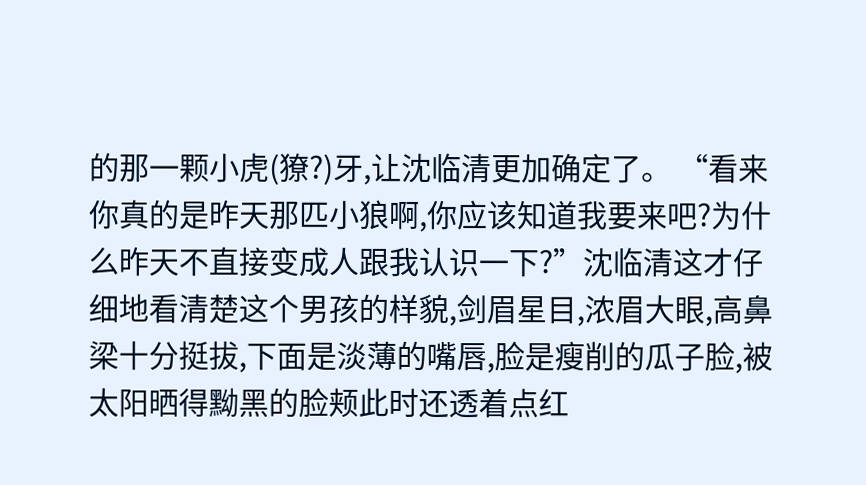的那一颗小虎(獠?)牙,让沈临清更加确定了。 “看来你真的是昨天那匹小狼啊,你应该知道我要来吧?为什么昨天不直接变成人跟我认识一下?”沈临清这才仔细地看清楚这个男孩的样貌,剑眉星目,浓眉大眼,高鼻梁十分挺拔,下面是淡薄的嘴唇,脸是瘦削的瓜子脸,被太阳晒得黝黑的脸颊此时还透着点红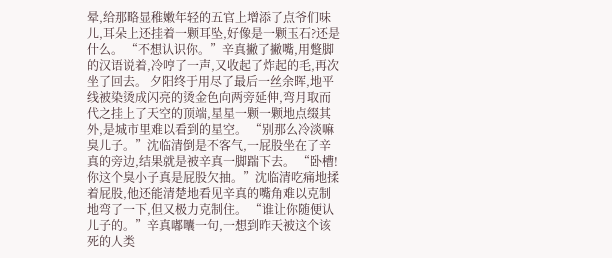晕,给那略显稚嫩年轻的五官上增添了点爷们味儿,耳朵上还挂着一颗耳坠,好像是一颗玉石?还是什么。 “不想认识你。”辛真撇了撇嘴,用蹩脚的汉语说着,冷哼了一声,又收起了炸起的毛,再次坐了回去。 夕阳终于用尽了最后一丝余晖,地平线被染烫成闪亮的烫金色向两旁延伸,弯月取而代之挂上了天空的顶端,星星一颗一颗地点缀其外,是城市里难以看到的星空。 “别那么冷淡嘛臭儿子。”沈临清倒是不客气,一屁股坐在了辛真的旁边,结果就是被辛真一脚踹下去。 “卧槽!你这个臭小子真是屁股欠抽。”沈临清吃痛地揉着屁股,他还能清楚地看见辛真的嘴角难以克制地弯了一下,但又极力克制住。 “谁让你随便认儿子的。”辛真嘟囔一句,一想到昨天被这个该死的人类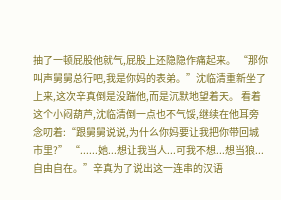抽了一顿屁股他就气,屁股上还隐隐作痛起来。 “那你叫声舅舅总行吧,我是你妈的表弟。”沈临清重新坐了上来,这次辛真倒是没踹他,而是沉默地望着天。 看着这个小闷葫芦,沈临清倒一点也不气馁,继续在他耳旁念叨着:“跟舅舅说说,为什么你妈要让我把你带回城市里?” “......她...想让我当人...可我不想...想当狼...自由自在。”辛真为了说出这一连串的汉语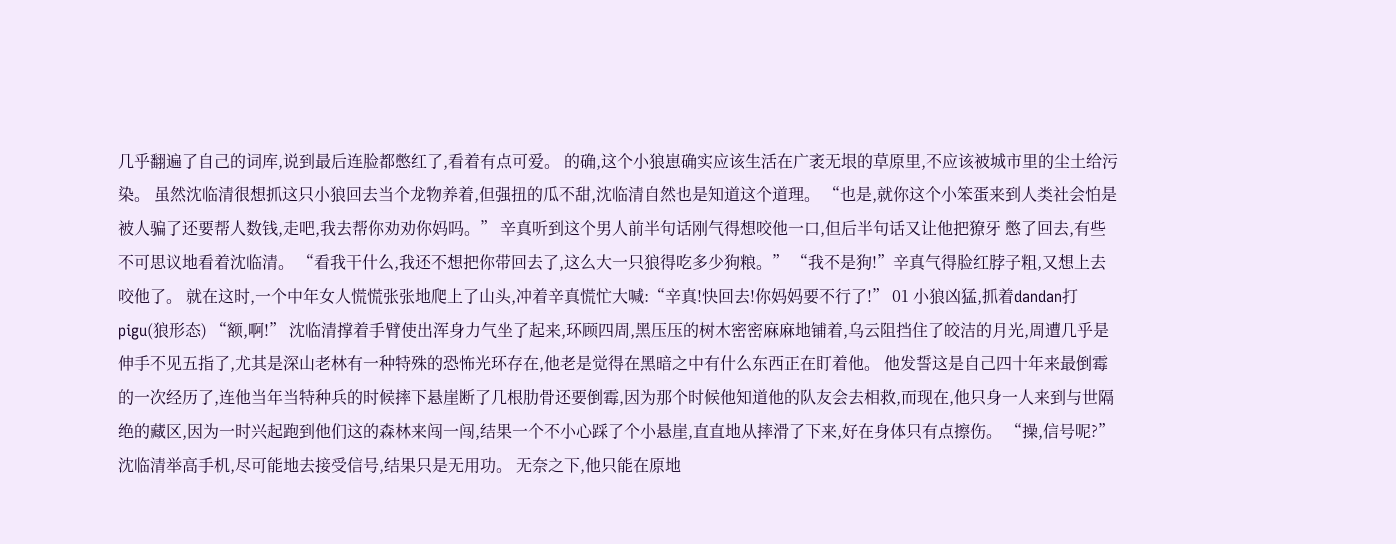几乎翻遍了自己的词库,说到最后连脸都憋红了,看着有点可爱。 的确,这个小狼崽确实应该生活在广袤无垠的草原里,不应该被城市里的尘土给污染。 虽然沈临清很想抓这只小狼回去当个龙物养着,但强扭的瓜不甜,沈临清自然也是知道这个道理。 “也是,就你这个小笨蛋来到人类社会怕是被人骗了还要帮人数钱,走吧,我去帮你劝劝你妈吗。” 辛真听到这个男人前半句话刚气得想咬他一口,但后半句话又让他把獠牙 憋了回去,有些不可思议地看着沈临清。 “看我干什么,我还不想把你带回去了,这么大一只狼得吃多少狗粮。” “我不是狗!”辛真气得脸红脖子粗,又想上去咬他了。 就在这时,一个中年女人慌慌张张地爬上了山头,冲着辛真慌忙大喊:“辛真!快回去!你妈妈要不行了!” 01 小狼凶猛,抓着dandan打pigu(狼形态) “额,啊!” 沈临清撑着手臂使出浑身力气坐了起来,环顾四周,黑压压的树木密密麻麻地铺着,乌云阻挡住了皎洁的月光,周遭几乎是伸手不见五指了,尤其是深山老林有一种特殊的恐怖光环存在,他老是觉得在黑暗之中有什么东西正在盯着他。 他发誓这是自己四十年来最倒霉的一次经历了,连他当年当特种兵的时候摔下悬崖断了几根肋骨还要倒霉,因为那个时候他知道他的队友会去相救,而现在,他只身一人来到与世隔绝的藏区,因为一时兴起跑到他们这的森林来闯一闯,结果一个不小心踩了个小悬崖,直直地从摔滑了下来,好在身体只有点擦伤。 “操,信号呢?”沈临清举高手机,尽可能地去接受信号,结果只是无用功。 无奈之下,他只能在原地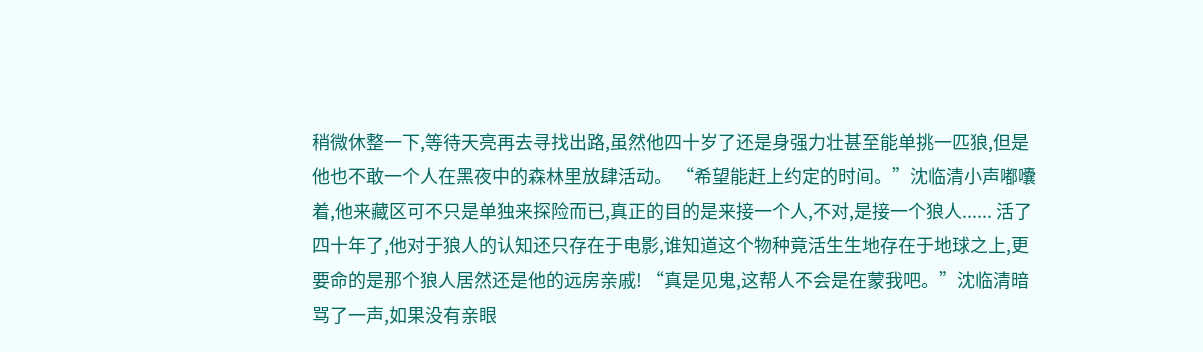稍微休整一下,等待天亮再去寻找出路,虽然他四十岁了还是身强力壮甚至能单挑一匹狼,但是他也不敢一个人在黑夜中的森林里放肆活动。 “希望能赶上约定的时间。”沈临清小声嘟囔着,他来藏区可不只是单独来探险而已,真正的目的是来接一个人,不对,是接一个狼人...... 活了四十年了,他对于狼人的认知还只存在于电影,谁知道这个物种竟活生生地存在于地球之上,更要命的是那个狼人居然还是他的远房亲戚! “真是见鬼,这帮人不会是在蒙我吧。”沈临清暗骂了一声,如果没有亲眼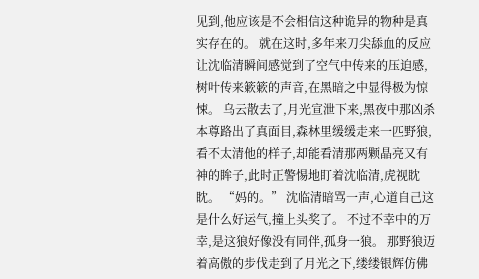见到,他应该是不会相信这种诡异的物种是真实存在的。 就在这时,多年来刀尖舔血的反应让沈临清瞬间感觉到了空气中传来的压迫感,树叶传来簌簌的声音,在黑暗之中显得极为惊悚。 乌云散去了,月光宣泄下来,黑夜中那凶杀本尊路出了真面目,森林里缓缓走来一匹野狼,看不太清他的样子,却能看清那两颗晶亮又有神的眸子,此时正警惕地盯着沈临清,虎视眈眈。 “妈的。” 沈临清暗骂一声,心道自己这是什么好运气,撞上头奖了。 不过不幸中的万幸,是这狼好像没有同伴,孤身一狼。 那野狼迈着高傲的步伐走到了月光之下,缕缕银辉仿佛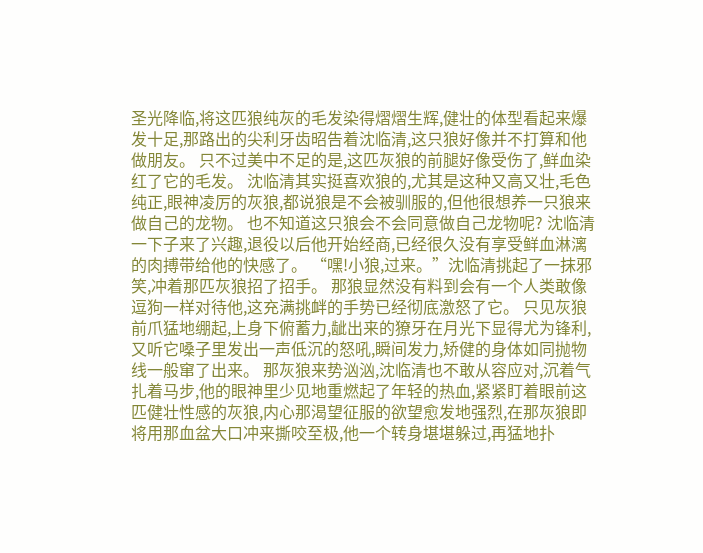圣光降临,将这匹狼纯灰的毛发染得熠熠生辉,健壮的体型看起来爆发十足,那路出的尖利牙齿昭告着沈临清,这只狼好像并不打算和他做朋友。 只不过美中不足的是,这匹灰狼的前腿好像受伤了,鲜血染红了它的毛发。 沈临清其实挺喜欢狼的,尤其是这种又高又壮,毛色纯正,眼神凌厉的灰狼,都说狼是不会被驯服的,但他很想养一只狼来做自己的龙物。 也不知道这只狼会不会同意做自己龙物呢? 沈临清一下子来了兴趣,退役以后他开始经商,已经很久没有享受鲜血淋漓的肉搏带给他的快感了。 “嘿!小狼,过来。”沈临清挑起了一抹邪笑,冲着那匹灰狼招了招手。 那狼显然没有料到会有一个人类敢像逗狗一样对待他,这充满挑衅的手势已经彻底激怒了它。 只见灰狼前爪猛地绷起,上身下俯蓄力,龇出来的獠牙在月光下显得尤为锋利,又听它嗓子里发出一声低沉的怒吼,瞬间发力,矫健的身体如同抛物线一般窜了出来。 那灰狼来势汹汹,沈临清也不敢从容应对,沉着气扎着马步,他的眼神里少见地重燃起了年轻的热血,紧紧盯着眼前这匹健壮性感的灰狼,内心那渴望征服的欲望愈发地强烈,在那灰狼即将用那血盆大口冲来撕咬至极,他一个转身堪堪躲过,再猛地扑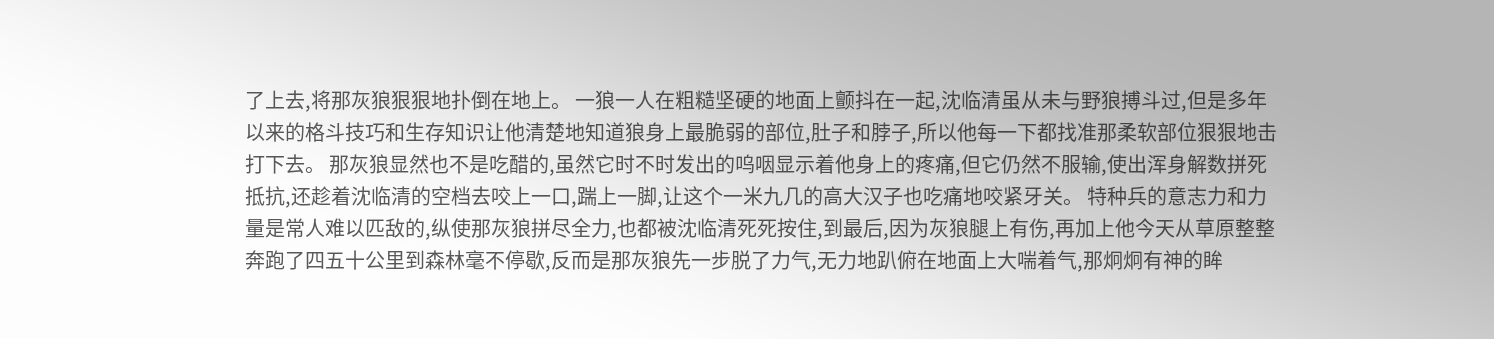了上去,将那灰狼狠狠地扑倒在地上。 一狼一人在粗糙坚硬的地面上颤抖在一起,沈临清虽从未与野狼搏斗过,但是多年以来的格斗技巧和生存知识让他清楚地知道狼身上最脆弱的部位,肚子和脖子,所以他每一下都找准那柔软部位狠狠地击打下去。 那灰狼显然也不是吃醋的,虽然它时不时发出的呜咽显示着他身上的疼痛,但它仍然不服输,使出浑身解数拼死抵抗,还趁着沈临清的空档去咬上一口,踹上一脚,让这个一米九几的高大汉子也吃痛地咬紧牙关。 特种兵的意志力和力量是常人难以匹敌的,纵使那灰狼拼尽全力,也都被沈临清死死按住,到最后,因为灰狼腿上有伤,再加上他今天从草原整整奔跑了四五十公里到森林毫不停歇,反而是那灰狼先一步脱了力气,无力地趴俯在地面上大喘着气,那炯炯有神的眸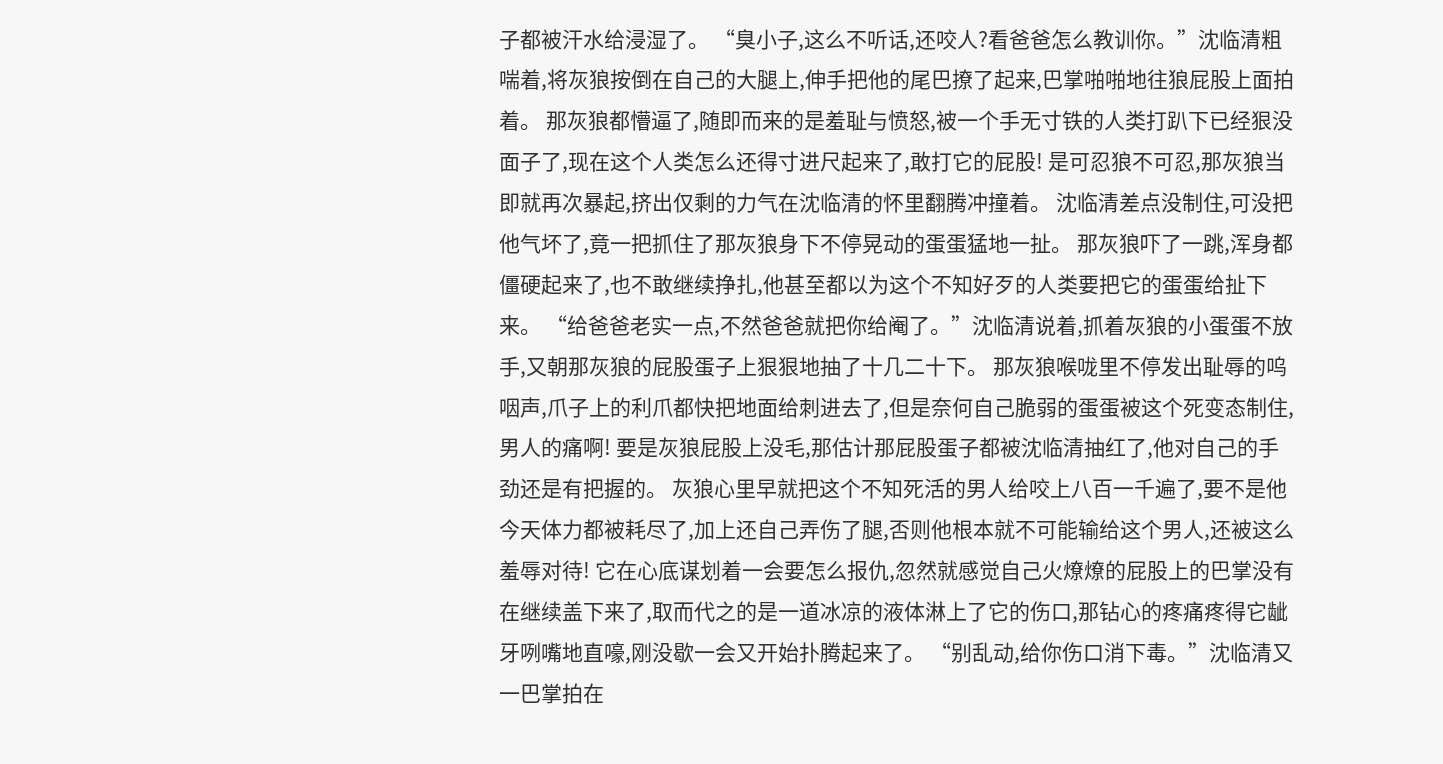子都被汗水给浸湿了。 “臭小子,这么不听话,还咬人?看爸爸怎么教训你。”沈临清粗喘着,将灰狼按倒在自己的大腿上,伸手把他的尾巴撩了起来,巴掌啪啪地往狼屁股上面拍着。 那灰狼都懵逼了,随即而来的是羞耻与愤怒,被一个手无寸铁的人类打趴下已经狠没面子了,现在这个人类怎么还得寸进尺起来了,敢打它的屁股! 是可忍狼不可忍,那灰狼当即就再次暴起,挤出仅剩的力气在沈临清的怀里翻腾冲撞着。 沈临清差点没制住,可没把他气坏了,竟一把抓住了那灰狼身下不停晃动的蛋蛋猛地一扯。 那灰狼吓了一跳,浑身都僵硬起来了,也不敢继续挣扎,他甚至都以为这个不知好歹的人类要把它的蛋蛋给扯下来。 “给爸爸老实一点,不然爸爸就把你给阉了。”沈临清说着,抓着灰狼的小蛋蛋不放手,又朝那灰狼的屁股蛋子上狠狠地抽了十几二十下。 那灰狼喉咙里不停发出耻辱的呜咽声,爪子上的利爪都快把地面给刺进去了,但是奈何自己脆弱的蛋蛋被这个死变态制住,男人的痛啊! 要是灰狼屁股上没毛,那估计那屁股蛋子都被沈临清抽红了,他对自己的手劲还是有把握的。 灰狼心里早就把这个不知死活的男人给咬上八百一千遍了,要不是他今天体力都被耗尽了,加上还自己弄伤了腿,否则他根本就不可能输给这个男人,还被这么羞辱对待! 它在心底谋划着一会要怎么报仇,忽然就感觉自己火燎燎的屁股上的巴掌没有在继续盖下来了,取而代之的是一道冰凉的液体淋上了它的伤口,那钻心的疼痛疼得它龇牙咧嘴地直嚎,刚没歇一会又开始扑腾起来了。 “别乱动,给你伤口消下毒。”沈临清又一巴掌拍在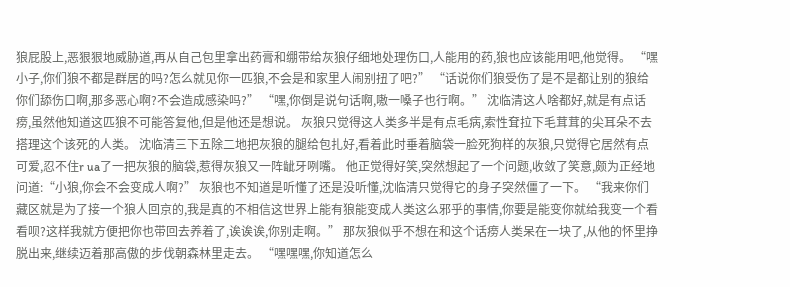狼屁股上,恶狠狠地威胁道,再从自己包里拿出药膏和绷带给灰狼仔细地处理伤口,人能用的药,狼也应该能用吧,他觉得。 “嘿小子,你们狼不都是群居的吗?怎么就见你一匹狼,不会是和家里人闹别扭了吧?” “话说你们狼受伤了是不是都让别的狼给你们舔伤口啊,那多恶心啊?不会造成感染吗?” “嘿,你倒是说句话啊,嗷一嗓子也行啊。” 沈临清这人啥都好,就是有点话痨,虽然他知道这匹狼不可能答复他,但是他还是想说。 灰狼只觉得这人类多半是有点毛病,索性耷拉下毛茸茸的尖耳朵不去搭理这个该死的人类。 沈临清三下五除二地把灰狼的腿给包扎好,看着此时垂着脑袋一脸死狗样的灰狼,只觉得它居然有点可爱,忍不住r ua了一把灰狼的脑袋,惹得灰狼又一阵龇牙咧嘴。 他正觉得好笑,突然想起了一个问题,收敛了笑意,颇为正经地问道:“小狼,你会不会变成人啊?” 灰狼也不知道是听懂了还是没听懂,沈临清只觉得它的身子突然僵了一下。 “我来你们藏区就是为了接一个狼人回京的,我是真的不相信这世界上能有狼能变成人类这么邪乎的事情,你要是能变你就给我变一个看看呗?这样我就方便把你也带回去养着了,诶诶诶,你别走啊。” 那灰狼似乎不想在和这个话痨人类呆在一块了,从他的怀里挣脱出来,继续迈着那高傲的步伐朝森林里走去。 “嘿嘿嘿,你知道怎么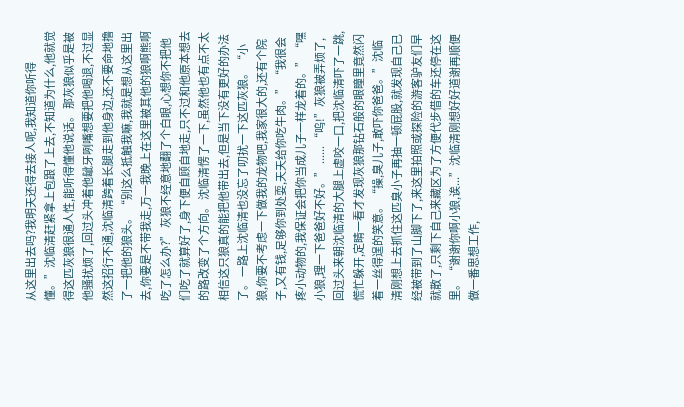从这里出去吗?我明天还得去接人呢,我知道你听得懂。”沈临清赶紧拿上包跟了上去,不知道为什么,他就觉得这匹灰狼很通人性,能听得懂他说话。 那灰狼似乎是被他骚扰烦了,回过头冲着他龇牙咧嘴想要把他喝退,不过显然这招行不通,沈临清跨着长腿走到他身边,还不要命地撸了一把他的狼头。 “别这么抵触我嘛,我就是想从这里出去,你要是不带我走,万一我晚上在这里被其他的狼啊熊啊吃了怎么办?” 灰狼不经意地翻了个白眼,心想你不把他们吃了就算好了,身下便自顾自地走,只不过和他原本想去的路改变了个方向。 沈临清愣了一下,虽然他也有点不太相信这只狼真的能把他带出去,但是当下没有更好的办法了。 一路上沈临清也没忘了叨扰一下这匹灰狼。 “小狼,你要不考虑一下做我的龙物吧,我家很大的,还有个院子,又有钱,足够你到处耍,天天给你吃牛肉。” “我很会疼小动物的,我保证会把你当成儿子一样龙着的。” “嘿小狼,理一下爸爸好不好。” ...... “呜!”灰狼被弄烦了,回过头来朝沈临清的大腿上虚咬一口,把沈临清吓了一跳,慌忙躲开,定睛一看才发现灰狼那钻石般的眼瞳里竟然闪着一丝得逞的笑意。 “操,臭儿子,敢吓你爸爸。”沈临清刚想上去抓住这匹臭小子再抽一顿屁股,就发现自己已经被带到了山脚下了,来这里拍照或探险的游客驴友们早就散了,只剩下自己来藏区为了方便代步借的车还停在这里。 “谢谢你啊小狼,诶...”沈临清刚想好好道谢再顺便做一番思想工作,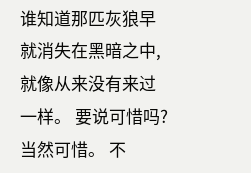谁知道那匹灰狼早就消失在黑暗之中,就像从来没有来过一样。 要说可惜吗?当然可惜。 不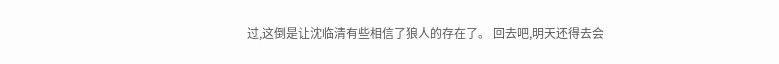过,这倒是让沈临清有些相信了狼人的存在了。 回去吧,明天还得去会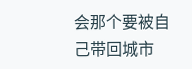会那个要被自己带回城市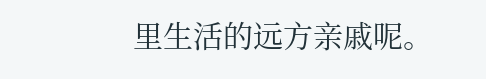里生活的远方亲戚呢。